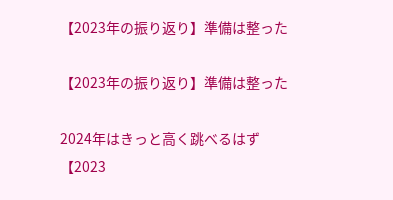【2023年の振り返り】準備は整った

【2023年の振り返り】準備は整った

2024年はきっと高く跳べるはず
【2023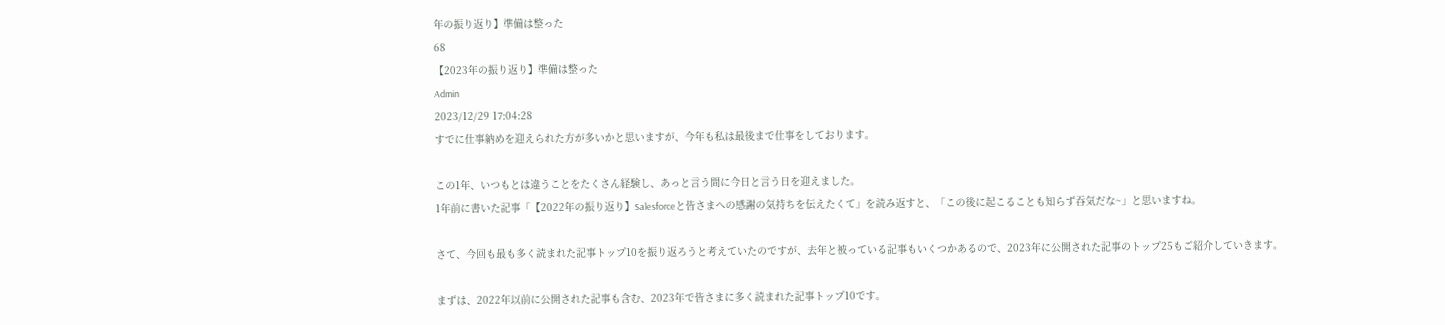年の振り返り】準備は整った
68
【2023年の振り返り】準備は整った
Admin
2023/12/29 17:04:28
すでに仕事納めを迎えられた方が多いかと思いますが、今年も私は最後まで仕事をしております。

この1年、いつもとは違うことをたくさん経験し、あっと言う間に今日と言う日を迎えました。
1年前に書いた記事「【2022年の振り返り】Salesforceと皆さまへの感謝の気持ちを伝えたくて」を読み返すと、「この後に起こることも知らず吞気だな~」と思いますね。

さて、今回も最も多く読まれた記事トップ10を振り返ろうと考えていたのですが、去年と被っている記事もいくつかあるので、2023年に公開された記事のトップ25もご紹介していきます。

まずは、2022年以前に公開された記事も含む、2023年で皆さまに多く読まれた記事トップ10です。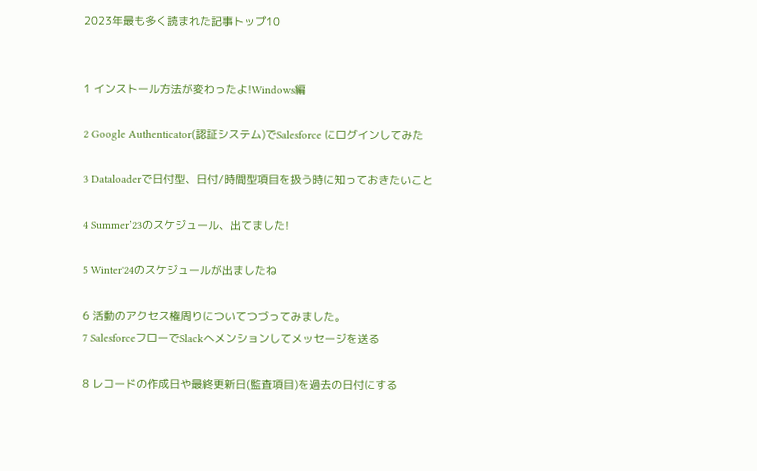2023年最も多く読まれた記事トップ10


1 インストール方法が変わったよ!Windows編

2 Google Authenticator(認証システム)でSalesforce にログインしてみた

3 Dataloaderで日付型、日付/時間型項目を扱う時に知っておきたいこと

4 Summer’23のスケジュール、出てました!

5 Winter'24のスケジュールが出ましたね

6 活動のアクセス権周りについてつづってみました。
7 SalesforceフローでSlackへメンションしてメッセージを送る

8 レコードの作成日や最終更新日(監査項目)を過去の日付にする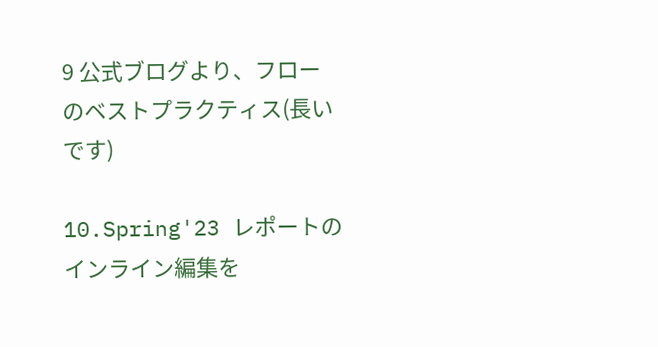9 公式ブログより、フローのベストプラクティス(長いです)

10.Spring'23 レポートのインライン編集を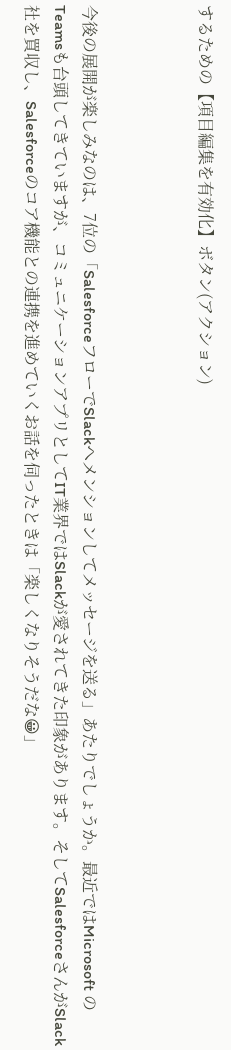するための【項目編集を有効化】ボタン(アクション)



今後の展開が楽しみなのは、7位の「SalesforceフローでSlackへメンションしてメッセージを送る」あたりでしょうか。最近ではMicrosoft のTeamsも台頭してきていますが、コミュニケーションアプリとしてIT業界ではSlackが愛されてきた印象があります。そしてSalesforceさんがSlack社を買収し、Salesforceのコア機能との連携を進めていくお話を伺ったときは「楽しくなりそうだな😀」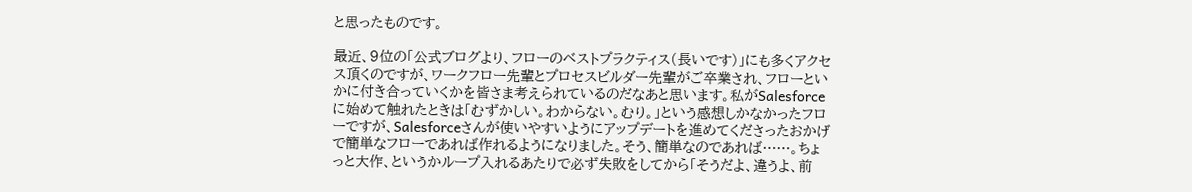と思ったものです。

最近、9位の「公式ブログより、フローのベストプラクティス(長いです)」にも多くアクセス頂くのですが、ワークフロー先輩とプロセスビルダー先輩がご卒業され、フローといかに付き合っていくかを皆さま考えられているのだなあと思います。私がSalesforceに始めて触れたときは「むずかしい。わからない。むり。」という感想しかなかったフローですが、Salesforceさんが使いやすいようにアップデートを進めてくださったおかげで簡単なフローであれば作れるようになりました。そう、簡単なのであれば……。ちょっと大作、というかループ入れるあたりで必ず失敗をしてから「そうだよ、違うよ、前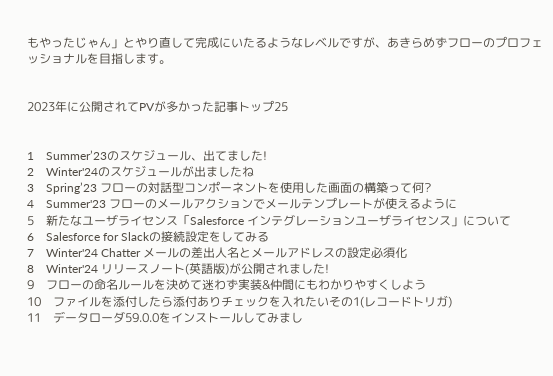もやったじゃん」とやり直して完成にいたるようなレベルですが、あきらめずフローのプロフェッショナルを目指します。


2023年に公開されてPVが多かった記事トップ25


1    Summer’23のスケジュール、出てました!
2    Winter'24のスケジュールが出ましたね
3    Spring’23 フローの対話型コンポーネントを使用した画面の構築って何?
4    Summer'23 フローのメールアクションでメールテンプレートが使えるように
5    新たなユーザライセンス「Salesforce インテグレーションユーザライセンス」について
6    Salesforce for Slackの接続設定をしてみる
7    Winter'24 Chatter メールの差出人名とメールアドレスの設定必須化
8    Winter'24 リリースノート(英語版)が公開されました!
9    フローの命名ルールを決めて迷わず実装&仲間にもわかりやすくしよう
10    ファイルを添付したら添付ありチェックを入れたいその1(レコードトリガ)
11    データローダ59.0.0をインストールしてみまし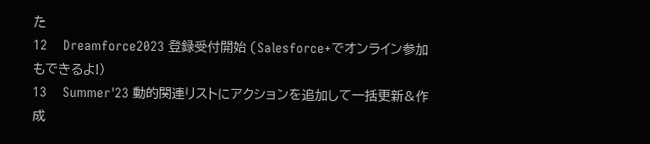た
12    Dreamforce2023 登録受付開始 (Salesforce+でオンライン参加もできるよ!)
13    Summer'23 動的関連リストにアクションを追加して一括更新&作成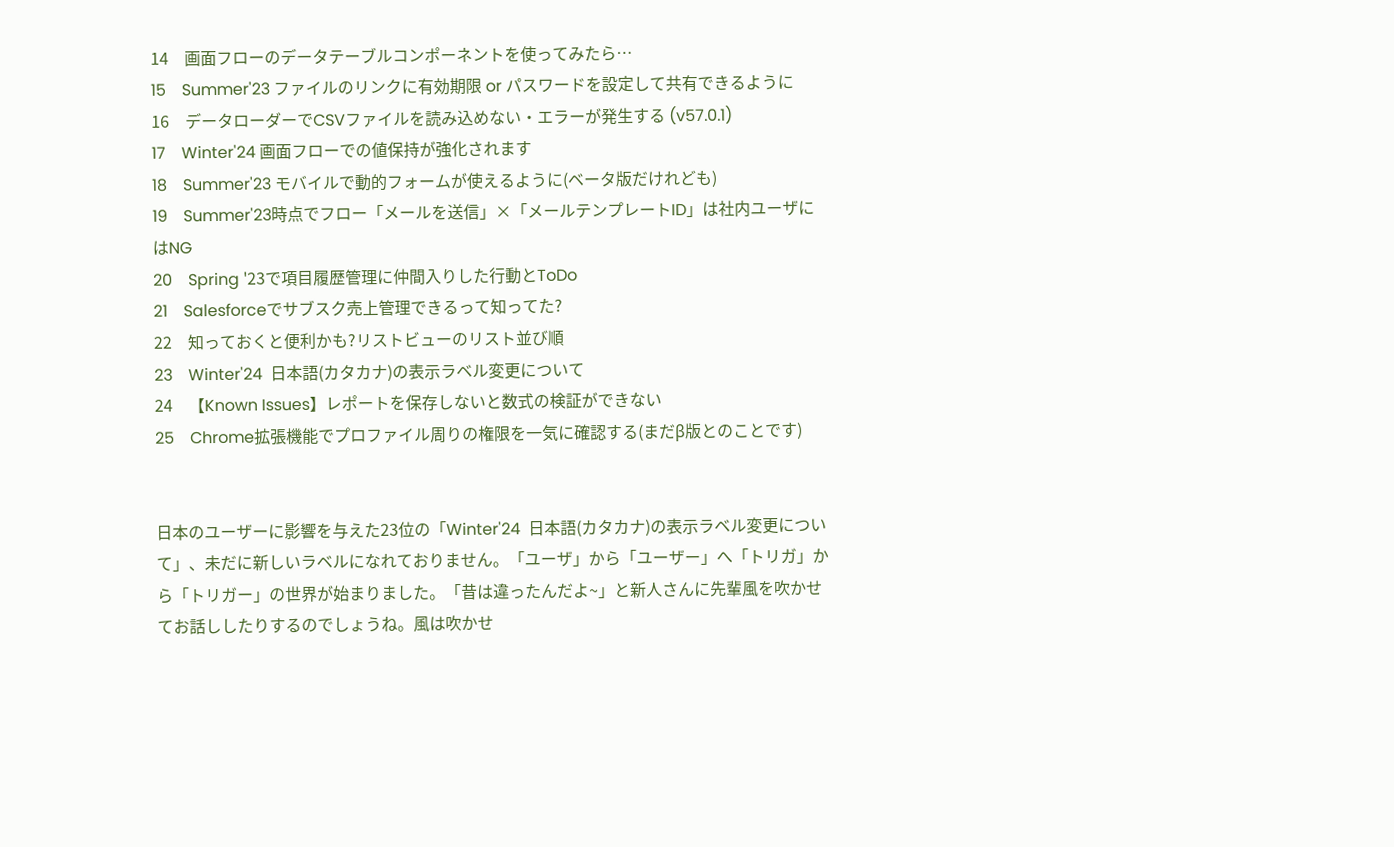14    画面フローのデータテーブルコンポーネントを使ってみたら…
15    Summer'23 ファイルのリンクに有効期限 or パスワードを設定して共有できるように
16    データローダーでCSVファイルを読み込めない・エラーが発生する (v57.0.1)
17    Winter'24 画面フローでの値保持が強化されます
18    Summer'23 モバイルで動的フォームが使えるように(ベータ版だけれども)
19    Summer'23時点でフロー「メールを送信」×「メールテンプレートID」は社内ユーザにはNG
20    Spring '23で項目履歴管理に仲間入りした行動とToDo
21    Salesforceでサブスク売上管理できるって知ってた?
22    知っておくと便利かも?リストビューのリスト並び順
23    Winter'24  日本語(カタカナ)の表示ラベル変更について
24    【Known Issues】レポートを保存しないと数式の検証ができない
25    Chrome拡張機能でプロファイル周りの権限を一気に確認する(まだβ版とのことです)


日本のユーザーに影響を与えた23位の「Winter'24  日本語(カタカナ)の表示ラベル変更について」、未だに新しいラベルになれておりません。「ユーザ」から「ユーザー」へ「トリガ」から「トリガー」の世界が始まりました。「昔は違ったんだよ~」と新人さんに先輩風を吹かせてお話ししたりするのでしょうね。風は吹かせ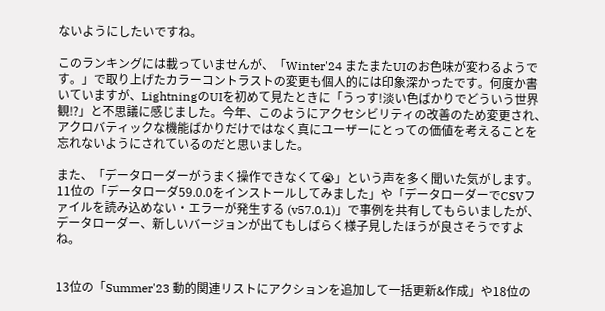ないようにしたいですね。

このランキングには載っていませんが、「Winter'24 またまたUIのお色味が変わるようです。」で取り上げたカラーコントラストの変更も個人的には印象深かったです。何度か書いていますが、LightningのUIを初めて見たときに「うっす!淡い色ばかりでどういう世界観⁉」と不思議に感じました。今年、このようにアクセシビリティの改善のため変更され、アクロバティックな機能ばかりだけではなく真にユーザーにとっての価値を考えることを忘れないようにされているのだと思いました。

また、「データローダーがうまく操作できなくて😭」という声を多く聞いた気がします。11位の「データローダ59.0.0をインストールしてみました」や「データローダーでCSVファイルを読み込めない・エラーが発生する (v57.0.1)」で事例を共有してもらいましたが、データローダー、新しいバージョンが出てもしばらく様子見したほうが良さそうですよね。


13位の「Summer'23 動的関連リストにアクションを追加して一括更新&作成」や18位の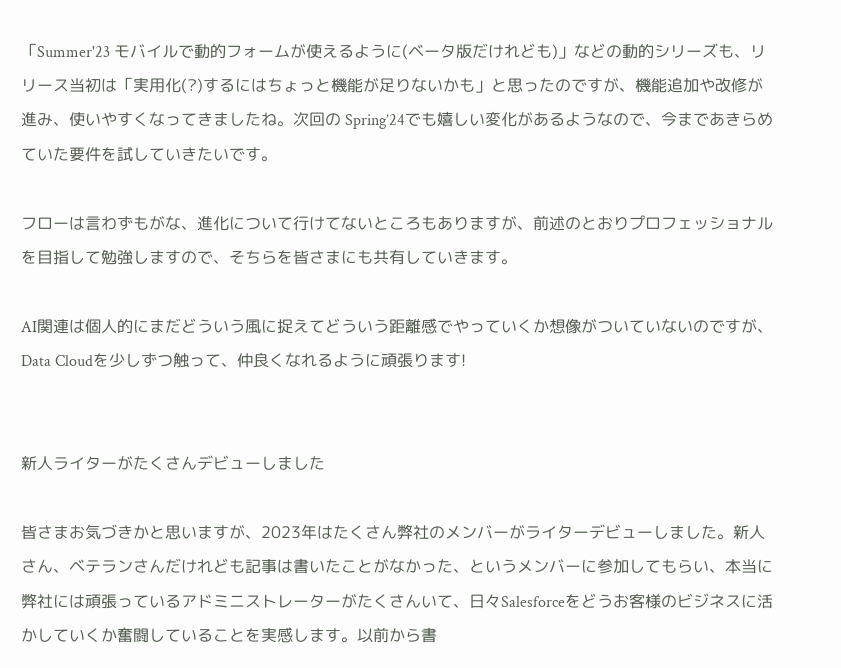「Summer'23 モバイルで動的フォームが使えるように(ベータ版だけれども)」などの動的シリーズも、リリース当初は「実用化(?)するにはちょっと機能が足りないかも」と思ったのですが、機能追加や改修が進み、使いやすくなってきましたね。次回の Spring’24でも嬉しい変化があるようなので、今まであきらめていた要件を試していきたいです。

フローは言わずもがな、進化について行けてないところもありますが、前述のとおりプロフェッショナルを目指して勉強しますので、そちらを皆さまにも共有していきます。

AI関連は個人的にまだどういう風に捉えてどういう距離感でやっていくか想像がついていないのですが、Data Cloudを少しずつ触って、仲良くなれるように頑張ります!


新人ライターがたくさんデビューしました

皆さまお気づきかと思いますが、2023年はたくさん弊社のメンバーがライターデビューしました。新人さん、ベテランさんだけれども記事は書いたことがなかった、というメンバーに参加してもらい、本当に弊社には頑張っているアドミニストレーターがたくさんいて、日々Salesforceをどうお客様のビジネスに活かしていくか奮闘していることを実感します。以前から書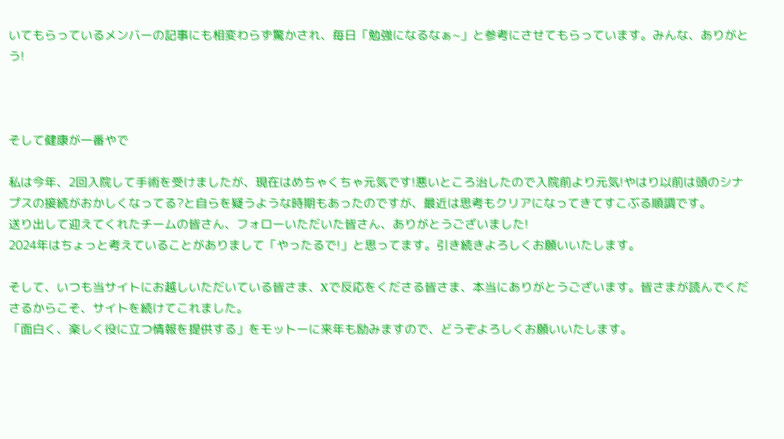いてもらっているメンバーの記事にも相変わらず驚かされ、毎日「勉強になるなぁ~」と参考にさせてもらっています。みんな、ありがとう!



そして健康が一番やで

私は今年、2回入院して手術を受けましたが、現在はめちゃくちゃ元気です!悪いところ治したので入院前より元気!やはり以前は頭のシナプスの接続がおかしくなってる?と自らを疑うような時期もあったのですが、最近は思考もクリアになってきてすこぶる順調です。
送り出して迎えてくれたチームの皆さん、フォローいただいた皆さん、ありがとうございました!
2024年はちょっと考えていることがありまして「やったるで!」と思ってます。引き続きよろしくお願いいたします。

そして、いつも当サイトにお越しいただいている皆さま、Xで反応をくださる皆さま、本当にありがとうございます。皆さまが読んでくださるからこそ、サイトを続けてこれました。
「面白く、楽しく役に立つ情報を提供する」をモットーに来年も励みますので、どうぞよろしくお願いいたします。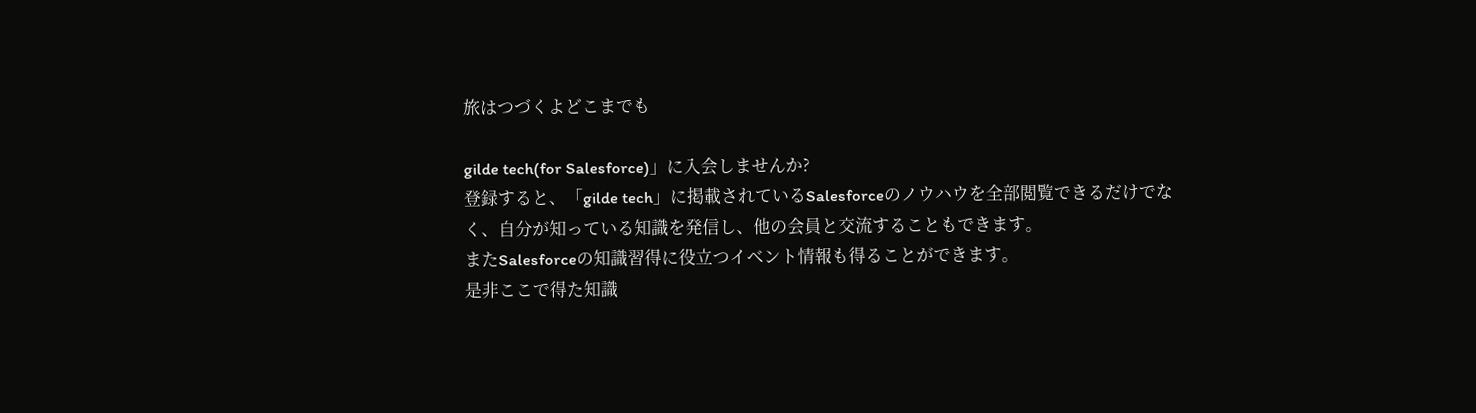旅はつづくよどこまでも

gilde tech(for Salesforce)」に入会しませんか?
登録すると、「gilde tech」に掲載されているSalesforceのノウハウを全部閲覧できるだけでなく、自分が知っている知識を発信し、他の会員と交流することもできます。
またSalesforceの知識習得に役立つイベント情報も得ることができます。
是非ここで得た知識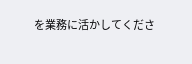を業務に活かしてくださ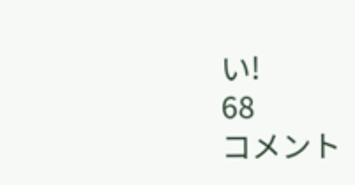い!
68
コメント